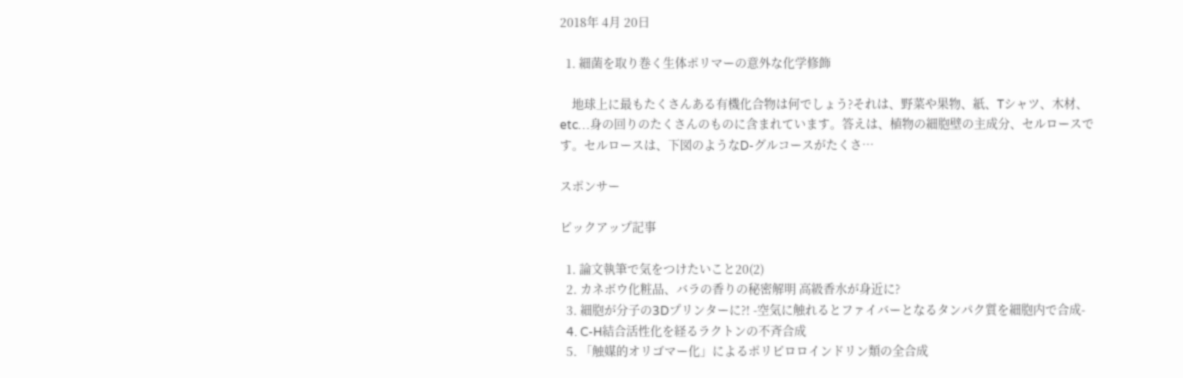2018年 4月 20日

  1. 細菌を取り巻く生体ポリマーの意外な化学修飾

    地球上に最もたくさんある有機化合物は何でしょう?それは、野菜や果物、紙、Tシャツ、木材、etc…身の回りのたくさんのものに含まれています。答えは、植物の細胞壁の主成分、セルロースです。セルロースは、下図のようなD-グルコースがたくさ…

スポンサー

ピックアップ記事

  1. 論文執筆で気をつけたいこと20(2)
  2. カネボウ化粧品、バラの香りの秘密解明 高級香水が身近に?
  3. 細胞が分子の3Dプリンターに?! -空気に触れるとファイバーとなるタンパク質を細胞内で合成-
  4. C-H結合活性化を経るラクトンの不斉合成
  5. 「触媒的オリゴマー化」によるポリピロロインドリン類の全合成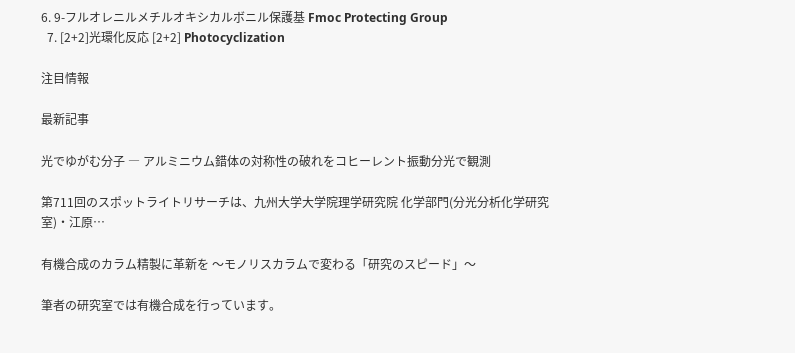6. 9-フルオレニルメチルオキシカルボニル保護基 Fmoc Protecting Group
  7. [2+2]光環化反応 [2+2] Photocyclization

注目情報

最新記事

光でゆがむ分子 ― アルミニウム錯体の対称性の破れをコヒーレント振動分光で観測

第711回のスポットライトリサーチは、九州大学大学院理学研究院 化学部門(分光分析化学研究室)・江原…

有機合成のカラム精製に革新を 〜モノリスカラムで変わる「研究のスピード」〜

筆者の研究室では有機合成を行っています。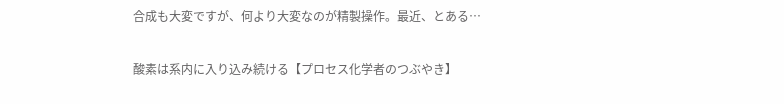合成も大変ですが、何より大変なのが精製操作。最近、とある…

酸素は系内に入り込み続ける【プロセス化学者のつぶやき】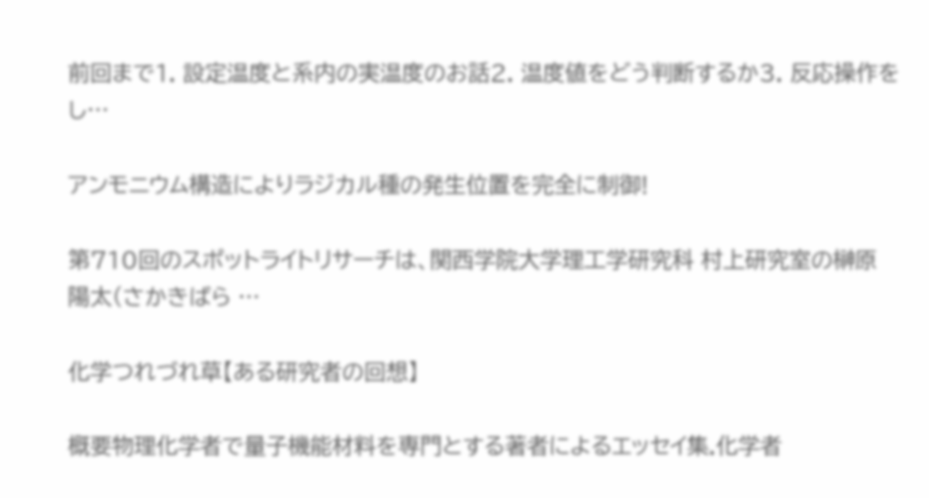前回まで1. 設定温度と系内の実温度のお話2. 温度値をどう判断するか3. 反応操作をし…

アンモニウム構造によりラジカル種の発生位置を完全に制御!

第710回のスポットライトリサーチは、関西学院大学理工学研究科 村上研究室の榊原 陽太(さかきばら …

化学つれづれ草【ある研究者の回想】

概要物理化学者で量子機能材料を専門とする著者によるエッセイ集.化学者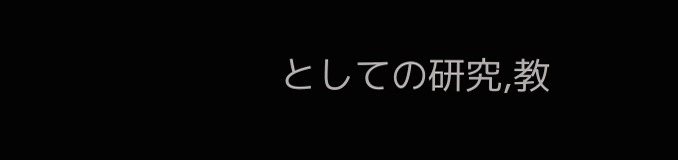としての研究,教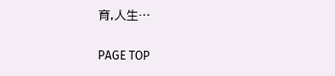育,人生…

PAGE TOP